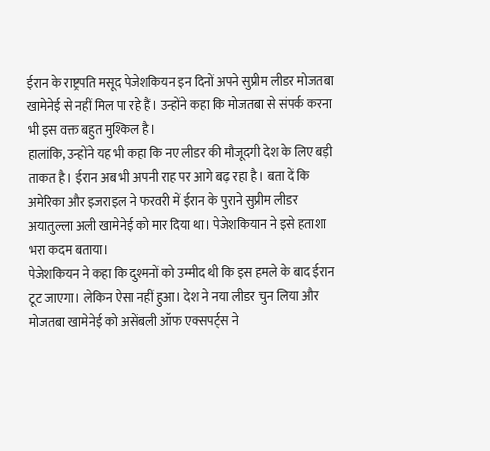ईरान के राष्ट्रपति मसूद पेजेशकियन इन दिनों अपने सुप्रीम लीडर मोजतबा खामेनेई से नहीं मिल पा रहे हैं। उन्होंने कहा कि मोजतबा से संपर्क करना भी इस वक्त बहुत मुश्किल है।
हालांकि, उन्होंने यह भी कहा कि नए लीडर की मौजूदगी देश के लिए बड़ी ताकत है। ईरान अब भी अपनी राह पर आगे बढ़ रहा है। बता दें कि अमेरिका और इजराइल ने फरवरी में ईरान के पुराने सुप्रीम लीडर अयातुल्ला अली खामेनेई को मार दिया था। पेजेशकियान ने इसे हताशा भरा कदम बताया।
पेजेशकियन ने कहा कि दुश्मनों को उम्मीद थी कि इस हमले के बाद ईरान टूट जाएगा। लेकिन ऐसा नहीं हुआ। देश ने नया लीडर चुन लिया और मोजतबा खामेनेई को असेंबली ऑफ एक्सपर्ट्स ने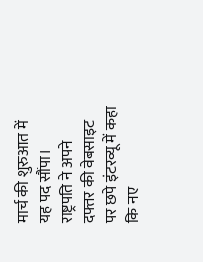मार्च की शुरुआत में यह पद सौंपा।
राष्ट्रपति ने अपने दफ्तर की वेबसाइट पर छपे इंटरव्यू में कहा कि नए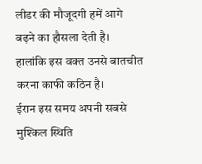लीडर की मौजूदगी हमें आगे बढ़ने का हौसला देती है। हालांकि इस वक्त उनसे बातचीत करना काफी कठिन है।
ईरान इस समय अपनी सबसे मुश्किल स्थिति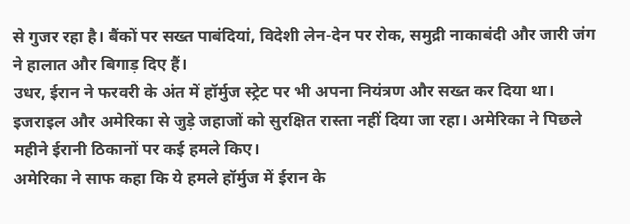से गुजर रहा है। बैंकों पर सख्त पाबंदियां, विदेशी लेन-देन पर रोक, समुद्री नाकाबंदी और जारी जंग ने हालात और बिगाड़ दिए हैं।
उधर, ईरान ने फरवरी के अंत में हॉर्मुज स्ट्रेट पर भी अपना नियंत्रण और सख्त कर दिया था। इजराइल और अमेरिका से जुड़े जहाजों को सुरक्षित रास्ता नहीं दिया जा रहा। अमेरिका ने पिछले महीने ईरानी ठिकानों पर कई हमले किए।
अमेरिका ने साफ कहा कि ये हमले हॉर्मुज में ईरान के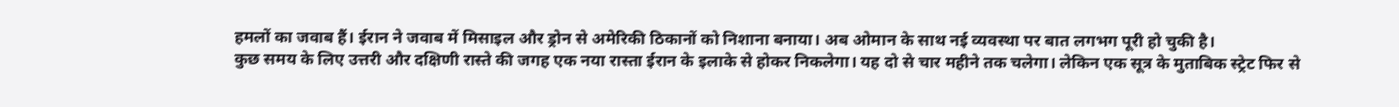हमलों का जवाब हैं। ईरान ने जवाब में मिसाइल और ड्रोन से अमेरिकी ठिकानों को निशाना बनाया। अब ओमान के साथ नई व्यवस्था पर बात लगभग पूरी हो चुकी है।
कुछ समय के लिए उत्तरी और दक्षिणी रास्ते की जगह एक नया रास्ता ईरान के इलाके से होकर निकलेगा। यह दो से चार महीने तक चलेगा। लेकिन एक सूत्र के मुताबिक स्ट्रेट फिर से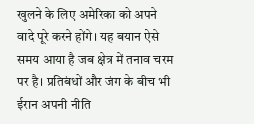खुलने के लिए अमेरिका को अपने वादे पूरे करने होंगे। यह बयान ऐसे समय आया है जब क्षेत्र में तनाव चरम पर है। प्रतिबंधों और जंग के बीच भी ईरान अपनी नीति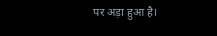पर अड़ा हुआ है।